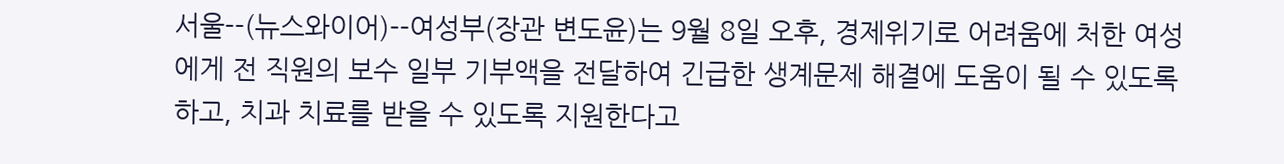서울--(뉴스와이어)--여성부(장관 변도윤)는 9월 8일 오후, 경제위기로 어려움에 처한 여성에게 전 직원의 보수 일부 기부액을 전달하여 긴급한 생계문제 해결에 도움이 될 수 있도록 하고, 치과 치료를 받을 수 있도록 지원한다고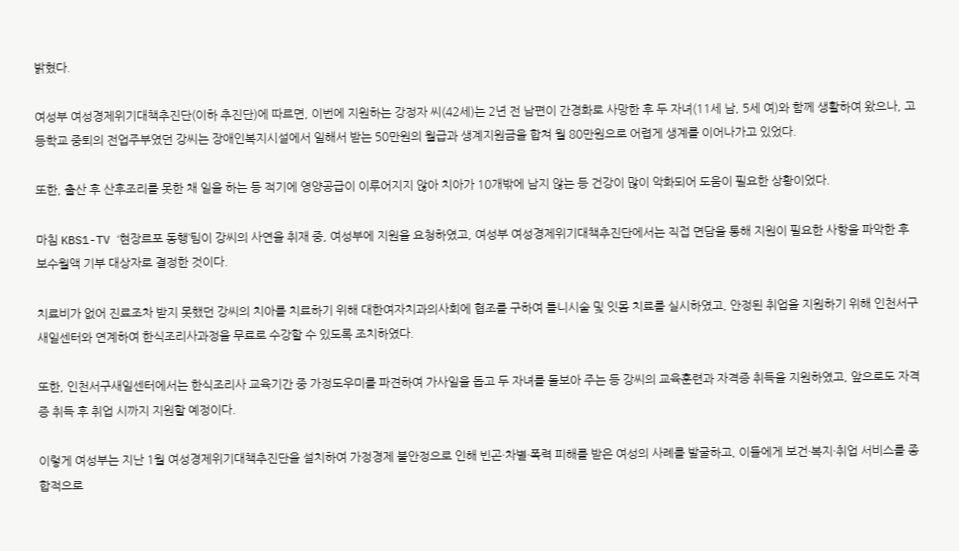밝혔다.

여성부 여성경제위기대책추진단(이하 추진단)에 따르면, 이번에 지원하는 강정자 씨(42세)는 2년 전 남편이 간경화로 사망한 후 두 자녀(11세 남, 5세 여)와 함께 생활하여 왔으나, 고등학교 중퇴의 전업주부였던 강씨는 장애인복지시설에서 일해서 받는 50만원의 월급과 생계지원금을 합쳐 월 80만원으로 어렵게 생계를 이어나가고 있었다.

또한, 출산 후 산후조리를 못한 채 일을 하는 등 적기에 영양공급이 이루어지지 않아 치아가 10개밖에 남지 않는 등 건강이 많이 악화되어 도움이 필요한 상황이었다.

마침 KBS1-TV ‘현장르포 동행’팀이 강씨의 사연을 취재 중, 여성부에 지원을 요청하였고, 여성부 여성경제위기대책추진단에서는 직접 면담을 통해 지원이 필요한 사항을 파악한 후 보수월액 기부 대상자로 결정한 것이다.

치료비가 없어 진료조차 받지 못했던 강씨의 치아를 치료하기 위해 대한여자치과의사회에 협조를 구하여 틀니시술 및 잇몸 치료를 실시하였고, 안정된 취업을 지원하기 위해 인천서구새일센터와 연계하여 한식조리사과정을 무료로 수강할 수 있도록 조치하였다.

또한, 인천서구새일센터에서는 한식조리사 교육기간 중 가정도우미를 파견하여 가사일을 돕고 두 자녀를 돌보아 주는 등 강씨의 교육훈련과 자격증 취득을 지원하였고, 앞으로도 자격증 취득 후 취업 시까지 지원할 예정이다.

이렇게 여성부는 지난 1월 여성경제위기대책추진단을 설치하여 가정경제 불안정으로 인해 빈곤·차별·폭력 피해를 받은 여성의 사례를 발굴하고, 이들에게 보건·복지·취업 서비스를 종합적으로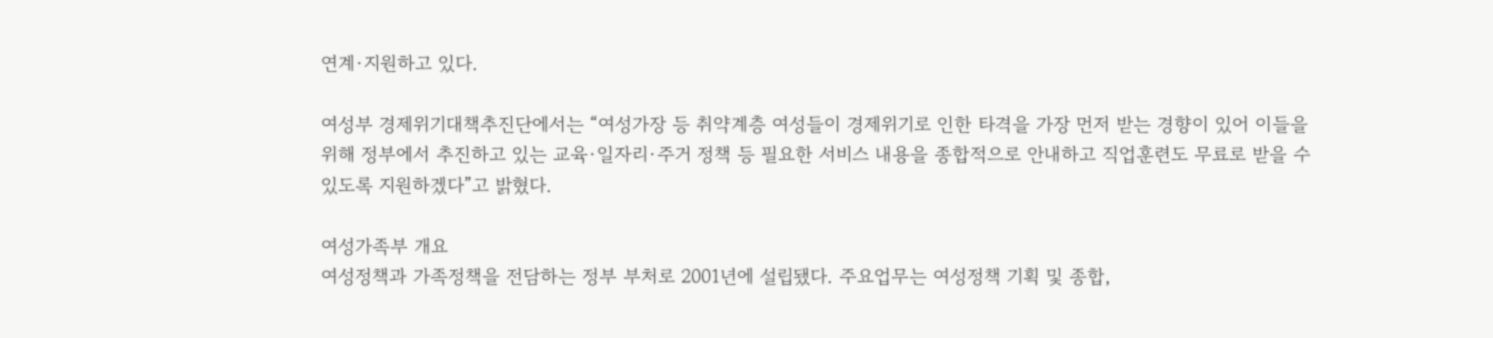연계·지원하고 있다.

여성부 경제위기대책추진단에서는 “여성가장 등 취약계층 여성들이 경제위기로 인한 타격을 가장 먼저 받는 경향이 있어 이들을 위해 정부에서 추진하고 있는 교육·일자리·주거 정책 등 필요한 서비스 내용을 종합적으로 안내하고 직업훈련도 무료로 받을 수 있도록 지원하겠다”고 밝혔다.

여성가족부 개요
여성정책과 가족정책을 전담하는 정부 부처로 2001년에 설립됐다. 주요업무는 여성정책 기획 및 종합,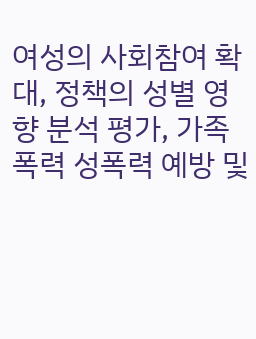여성의 사회참여 확대, 정책의 성별 영향 분석 평가, 가족폭력 성폭력 예방 및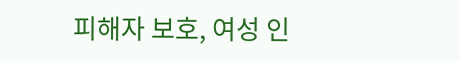피해자 보호, 여성 인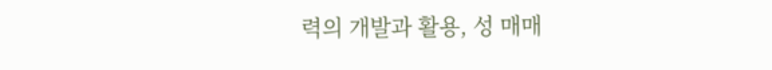력의 개발과 활용, 성 매매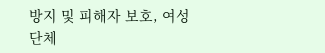방지 및 피해자 보호, 여성단체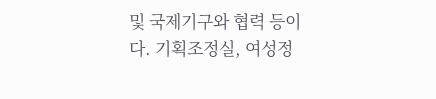및 국제기구와 협력 등이다. 기획조정실, 여성정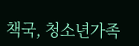책국, 청소년가족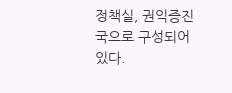정책실, 권익증진국으로 구성되어 있다.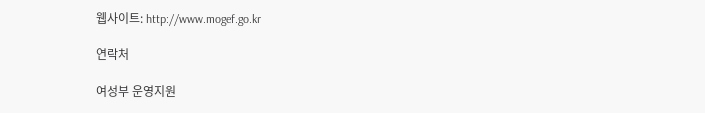웹사이트: http://www.mogef.go.kr

연락처

여성부 운영지원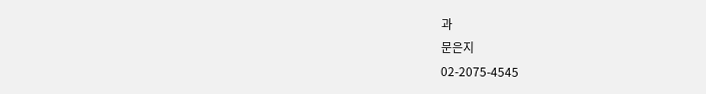과
문은지
02-2075-4545